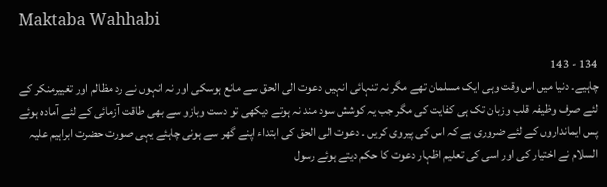Maktaba Wahhabi

134 - 143
چاہیے۔ دنیا میں اس وقت وہی ایک مسلمان تھے مگر نہ تنہائی انہیں دعوت الی الحق سے مانع ہوسکی اور نہ انہوں نے رد مظالم اور تغییرمنکر کے لئے صرف وظیفہ قلب وزبان تک ہی کفایت کی مگر جب یہ کوشش سود مند نہ ہوتے دیکھی تو دست وبازو سے بھی طاقت آزمائی کے لئے آمادہ ہوئے پس ایمانداروں کے لئے ضروری ہے کہ اس کی پیروی کریں ۔ دعوت الی الحق کی ابتداء اپنے گھر سے ہونی چاہئے یہی صورت حضرت ابراہیم علیہ السلام نے اختیار کی اور اسی کی تعلیم اظہار دعوت کا حکم دیتے ہوئے رسول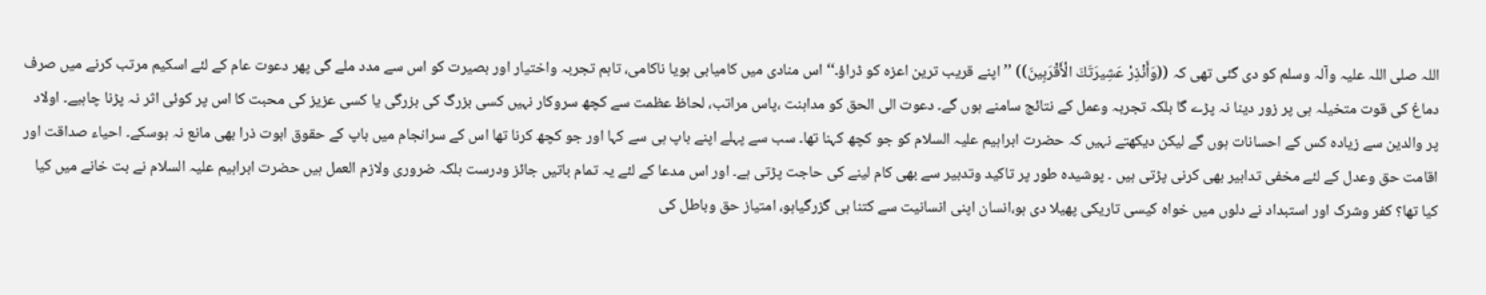اللہ صلی اللہ علیہ وآلہ وسلم کو دی گئی تھی کہ ((وَأَنْذِرْ عَشِيرَتَكَ الْأَقْرَبِينَ)) ’’ اپنے قریب ترین اعزہ کو ڈراؤ۔‘‘ اس منادی میں کامیابی ہویا ناکامی، تاہم تجربہ واختیار اور بصیرت کو اس سے مدد ملے گی پھر دعوت عام کے لئے اسکیم مرتب کرنے میں صرف دماغ کی قوت متخیلہ ہی پر زور دینا نہ پڑے گا بلکہ تجربہ وعمل کے نتائج سامنے ہوں گے۔ دعوت الی الحق کو مداہنت ،پاس مراتب، لحاظ عظمت سے کچھ سروکار نہیں کسی بزرگ کی بزرگی یا کسی عزیز کی محبت کا اس پر کوئی اثر نہ پڑنا چاہیے۔ اولاد پر والدین سے زیادہ کس کے احسانات ہوں گے لیکن دیکھتے نہیں کہ حضرت ابراہیم علیہ السلام کو جو کچھ کہنا تھا۔ سب سے پہلے اپنے باپ ہی سے کہا اور جو کچھ کرنا تھا اس کے سرانجام میں باپ کے حقوق ابوت ذرا بھی مانع نہ ہوسکے۔ احیاء صداقت اور اقامت حق وعدل کے لئے مخفی تدابیر بھی کرنی پڑتی ہیں ۔ پوشیدہ طور پر تاکید وتدبیر سے بھی کام لینے کی حاجت پڑتی ہے۔ اور اس مدعا کے لئے یہ تمام باتیں جائز ودرست بلکہ ضروری ولازم العمل ہیں حضرت ابراہیم علیہ السلام نے بت خانے میں کیا کیا تھا؟ کفر وشرک اور استبداد نے دلوں میں خواہ کیسی تاریکی پھیلا دی ہو،انسان اپنی انسانیت سے کتنا ہی گزرگیاہو، امتیاز حق وباطل کی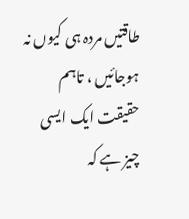طاقتیں مردہ ہی کیوں نہ ہوجائیں ، تاہم حقیقت ایک ایسی چیز ہے کہ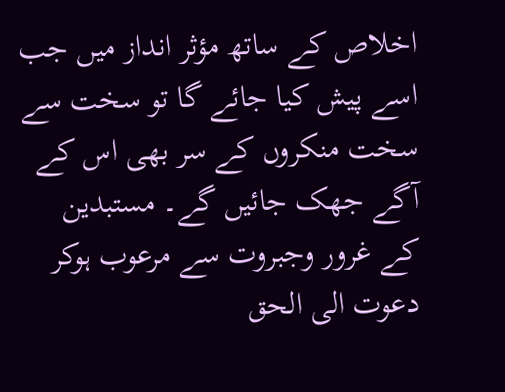اخلاص کے ساتھ مؤثر انداز میں جب اسے پیش کیا جائے گا تو سخت سے سخت منکروں کے سر بھی اس کے آگے جھک جائیں گے۔ مستبدین کے غرور وجبروت سے مرعوب ہوکر دعوت الی الحق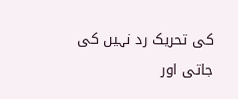کی تحریک رد نہیں کی جاتی اور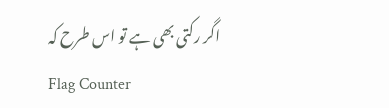اگر رکتی بھی ہے تو اس طرح کہ
Flag Counter